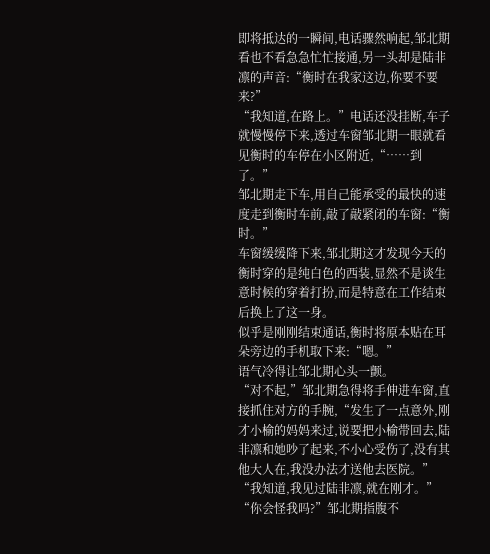即将抵达的一瞬间,电话骤然响起,邹北期看也不看急急忙忙接通,另一头却是陆非凛的声音:“衡时在我家这边,你要不要来?”
“我知道,在路上。”电话还没挂断,车子就慢慢停下来,透过车窗邹北期一眼就看见衡时的车停在小区附近,“……到了。”
邹北期走下车,用自己能承受的最快的速度走到衡时车前,敲了敲紧闭的车窗:“衡时。”
车窗缓缓降下来,邹北期这才发现今天的衡时穿的是纯白色的西装,显然不是谈生意时候的穿着打扮,而是特意在工作结束后换上了这一身。
似乎是刚刚结束通话,衡时将原本贴在耳朵旁边的手机取下来:“嗯。”
语气冷得让邹北期心头一颤。
“对不起,”邹北期急得将手伸进车窗,直接抓住对方的手腕,“发生了一点意外,刚才小榆的妈妈来过,说要把小榆带回去,陆非凛和她吵了起来,不小心受伤了,没有其他大人在,我没办法才送他去医院。”
“我知道,我见过陆非凛,就在刚才。”
“你会怪我吗?”邹北期指腹不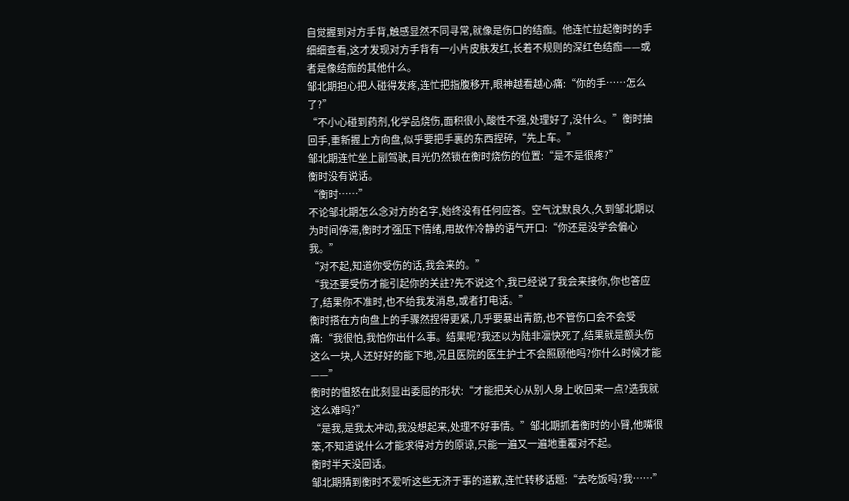自觉握到对方手背,触感显然不同寻常,就像是伤口的结痂。他连忙拉起衡时的手细细查看,这才发现对方手背有一小片皮肤发红,长着不规则的深红色结痂——或者是像结痂的其他什么。
邹北期担心把人碰得发疼,连忙把指腹移开,眼神越看越心痛:“你的手……怎么了?”
“不小心碰到药剂,化学品烧伤,面积很小,酸性不强,处理好了,没什么。”衡时抽回手,重新握上方向盘,似乎要把手裏的东西捏碎,“先上车。”
邹北期连忙坐上副驾驶,目光仍然锁在衡时烧伤的位置:“是不是很疼?”
衡时没有说话。
“衡时……”
不论邹北期怎么念对方的名字,始终没有任何应答。空气沈默良久,久到邹北期以为时间停滞,衡时才强压下情绪,用故作冷静的语气开口:“你还是没学会偏心我。”
“对不起,知道你受伤的话,我会来的。”
“我还要受伤才能引起你的关註?先不说这个,我已经说了我会来接你,你也答应了,结果你不准时,也不给我发消息,或者打电话。”
衡时搭在方向盘上的手骤然捏得更紧,几乎要暴出青筋,也不管伤口会不会受痛:“我很怕,我怕你出什么事。结果呢?我还以为陆非凛快死了,结果就是额头伤这么一块,人还好好的能下地,况且医院的医生护士不会照顾他吗?你什么时候才能——”
衡时的愠怒在此刻显出委屈的形状:“才能把关心从别人身上收回来一点?选我就这么难吗?”
“是我,是我太冲动,我没想起来,处理不好事情。”邹北期抓着衡时的小臂,他嘴很笨,不知道说什么才能求得对方的原谅,只能一遍又一遍地重覆对不起。
衡时半天没回话。
邹北期猜到衡时不爱听这些无济于事的道歉,连忙转移话题:“去吃饭吗?我……”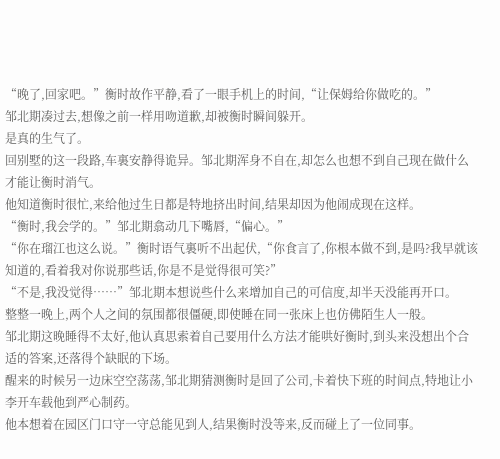“晚了,回家吧。”衡时故作平静,看了一眼手机上的时间,“让保姆给你做吃的。”
邹北期凑过去,想像之前一样用吻道歉,却被衡时瞬间躲开。
是真的生气了。
回别墅的这一段路,车裏安静得诡异。邹北期浑身不自在,却怎么也想不到自己现在做什么才能让衡时消气。
他知道衡时很忙,来给他过生日都是特地挤出时间,结果却因为他闹成现在这样。
“衡时,我会学的。”邹北期翕动几下嘴唇,“偏心。”
“你在瑠江也这么说。”衡时语气裏听不出起伏,“你食言了,你根本做不到,是吗?我早就该知道的,看着我对你说那些话,你是不是觉得很可笑?”
“不是,我没觉得……”邹北期本想说些什么来增加自己的可信度,却半天没能再开口。
整整一晚上,两个人之间的氛围都很僵硬,即使睡在同一张床上也仿佛陌生人一般。
邹北期这晚睡得不太好,他认真思索着自己要用什么方法才能哄好衡时,到头来没想出个合适的答案,还落得个缺眠的下场。
醒来的时候另一边床空空荡荡,邹北期猜测衡时是回了公司,卡着快下班的时间点,特地让小李开车载他到严心制药。
他本想着在园区门口守一守总能见到人,结果衡时没等来,反而碰上了一位同事。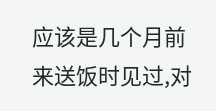应该是几个月前来送饭时见过,对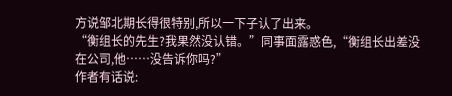方说邹北期长得很特别,所以一下子认了出来。
“衡组长的先生?我果然没认错。”同事面露惑色,“衡组长出差没在公司,他……没告诉你吗?”
作者有话说: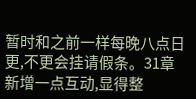暂时和之前一样每晚八点日更,不更会挂请假条。31章新增一点互动,显得整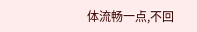体流畅一点,不回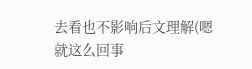去看也不影响后文理解(嗯就这么回事